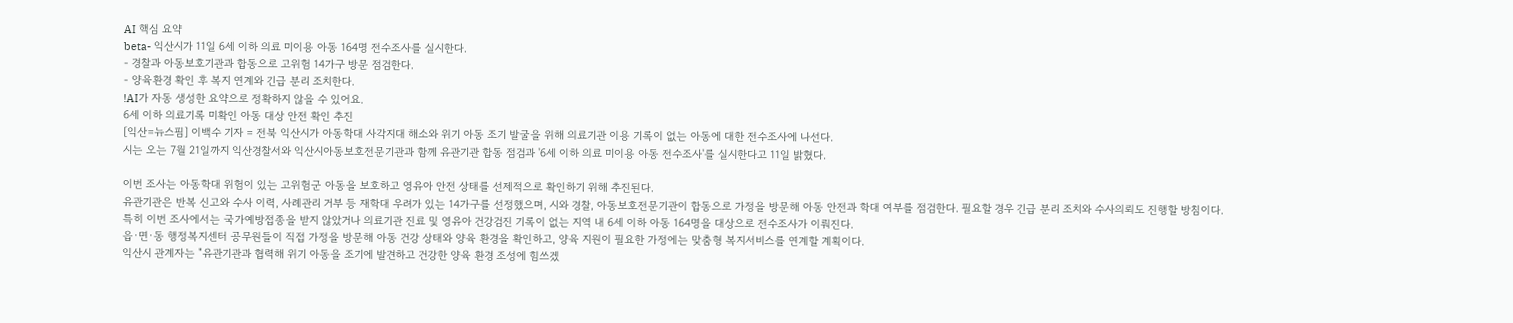AI 핵심 요약
beta- 익산시가 11일 6세 이하 의료 미이용 아동 164명 전수조사를 실시한다.
- 경찰과 아동보호기관과 합동으로 고위험 14가구 방문 점검한다.
- 양육환경 확인 후 복지 연계와 긴급 분리 조치한다.
!AI가 자동 생성한 요약으로 정확하지 않을 수 있어요.
6세 이하 의료기록 미확인 아동 대상 안전 확인 추진
[익산=뉴스핌] 이백수 기자 = 전북 익산시가 아동학대 사각지대 해소와 위기 아동 조기 발굴을 위해 의료기관 이용 기록이 없는 아동에 대한 전수조사에 나선다.
시는 오는 7월 21일까지 익산경찰서와 익산시아동보호전문기관과 함께 유관기관 합동 점검과 '6세 이하 의료 미이용 아동 전수조사'를 실시한다고 11일 밝혔다.

이번 조사는 아동학대 위험이 있는 고위험군 아동을 보호하고 영유아 안전 상태를 선제적으로 확인하기 위해 추진된다.
유관기관은 반복 신고와 수사 이력, 사례관리 거부 등 재학대 우려가 있는 14가구를 선정했으며, 시와 경찰, 아동보호전문기관이 합동으로 가정을 방문해 아동 안전과 학대 여부를 점검한다. 필요할 경우 긴급 분리 조치와 수사의뢰도 진행할 방침이다.
특히 이번 조사에서는 국가예방접종을 받지 않았거나 의료기관 진료 및 영유아 건강검진 기록이 없는 지역 내 6세 이하 아동 164명을 대상으로 전수조사가 이뤄진다.
읍·면·동 행정복지센터 공무원들이 직접 가정을 방문해 아동 건강 상태와 양육 환경을 확인하고, 양육 지원이 필요한 가정에는 맞춤형 복지서비스를 연계할 계획이다.
익산시 관계자는 "유관기관과 협력해 위기 아동을 조기에 발견하고 건강한 양육 환경 조성에 힘쓰겠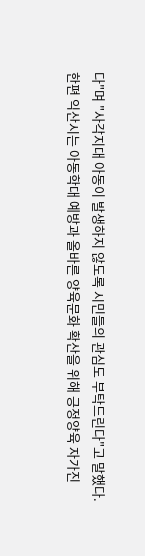다"며 "사각지대 아동이 발생하지 않도록 시민들의 관심도 부탁드린다"고 말했다.
한편 익산시는 아동학대 예방과 올바른 양육문화 확산을 위해 긍정양육 자가진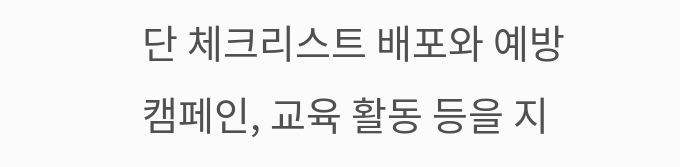단 체크리스트 배포와 예방 캠페인, 교육 활동 등을 지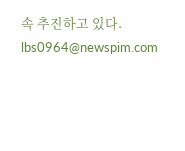속 추진하고 있다.
lbs0964@newspim.com